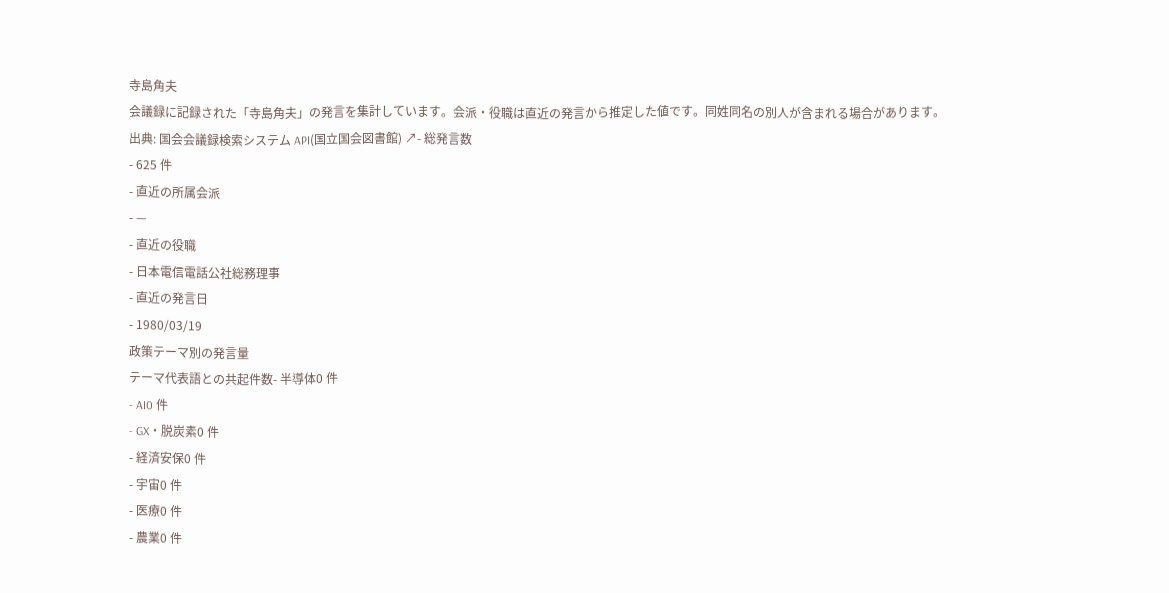寺島角夫
会議録に記録された「寺島角夫」の発言を集計しています。会派・役職は直近の発言から推定した値です。同姓同名の別人が含まれる場合があります。
出典: 国会会議録検索システム API(国立国会図書館) ↗- 総発言数
- 625 件
- 直近の所属会派
- —
- 直近の役職
- 日本電信電話公社総務理事
- 直近の発言日
- 1980/03/19
政策テーマ別の発言量
テーマ代表語との共起件数- 半導体0 件
- AI0 件
- GX・脱炭素0 件
- 経済安保0 件
- 宇宙0 件
- 医療0 件
- 農業0 件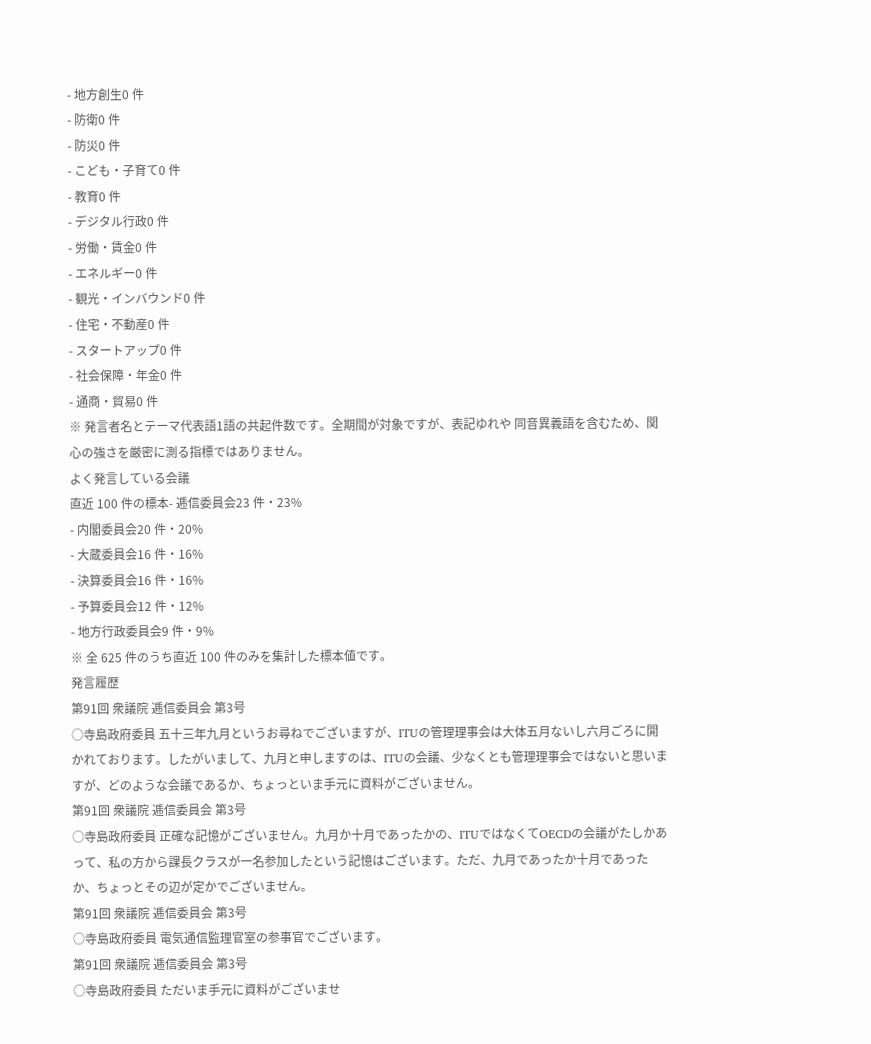- 地方創生0 件
- 防衛0 件
- 防災0 件
- こども・子育て0 件
- 教育0 件
- デジタル行政0 件
- 労働・賃金0 件
- エネルギー0 件
- 観光・インバウンド0 件
- 住宅・不動産0 件
- スタートアップ0 件
- 社会保障・年金0 件
- 通商・貿易0 件
※ 発言者名とテーマ代表語1語の共起件数です。全期間が対象ですが、表記ゆれや 同音異義語を含むため、関心の強さを厳密に測る指標ではありません。
よく発言している会議
直近 100 件の標本- 逓信委員会23 件・23%
- 内閣委員会20 件・20%
- 大蔵委員会16 件・16%
- 決算委員会16 件・16%
- 予算委員会12 件・12%
- 地方行政委員会9 件・9%
※ 全 625 件のうち直近 100 件のみを集計した標本値です。
発言履歴
第91回 衆議院 逓信委員会 第3号
○寺島政府委員 五十三年九月というお尋ねでございますが、ITUの管理理事会は大体五月ないし六月ごろに開かれております。したがいまして、九月と申しますのは、ITUの会議、少なくとも管理理事会ではないと思いますが、どのような会議であるか、ちょっといま手元に資料がございません。
第91回 衆議院 逓信委員会 第3号
○寺島政府委員 正確な記憶がございません。九月か十月であったかの、ITUではなくてOECDの会議がたしかあって、私の方から課長クラスが一名参加したという記憶はございます。ただ、九月であったか十月であったか、ちょっとその辺が定かでございません。
第91回 衆議院 逓信委員会 第3号
○寺島政府委員 電気通信監理官室の参事官でございます。
第91回 衆議院 逓信委員会 第3号
○寺島政府委員 ただいま手元に資料がございませ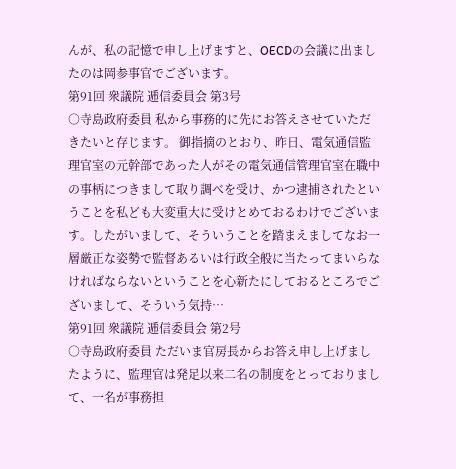んが、私の記憶で申し上げますと、OECDの会議に出ましたのは岡参事官でございます。
第91回 衆議院 逓信委員会 第3号
○寺島政府委員 私から事務的に先にお答えさせていただきたいと存じます。 御指摘のとおり、昨日、電気通信監理官室の元幹部であった人がその電気通信管理官室在職中の事柄につきまして取り調べを受け、かつ逮捕されたということを私ども大変重大に受けとめておるわけでございます。したがいまして、そういうことを踏まえましてなお一層厳正な姿勢で監督あるいは行政全般に当たってまいらなければならないということを心新たにしておるところでございまして、そういう気持…
第91回 衆議院 逓信委員会 第2号
○寺島政府委員 ただいま官房長からお答え申し上げましたように、監理官は発足以来二名の制度をとっておりまして、一名が事務担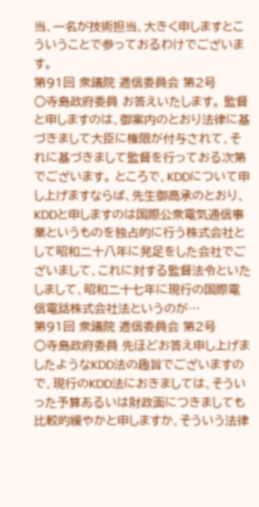当、一名が技術担当、大きく申しますとこういうことで参っておるわけでございます。
第91回 衆議院 逓信委員会 第2号
○寺島政府委員 お答えいたします。 監督と申しますのは、御案内のとおり法律に基づきまして大臣に権限が付与されて、それに基づきまして監督を行っておる次第でございます。 ところで、KDDについて申し上げますならば、先生御高承のとおり、KDDと申しますのは国際公衆電気通信事業というものを独占的に行う株式会社として昭和二十八年に発足をした会社でございまして、これに対する監督法令といたしまして、昭和二十七年に現行の国際電信電話株式会社法というのが…
第91回 衆議院 逓信委員会 第2号
○寺島政府委員 先ほどお答え申し上げましたようなKDD法の趣旨でございますので、現行のKDD法におきましては、そういった予算あるいは財政面につきましても比較的緩やかと申しますか、そういう法律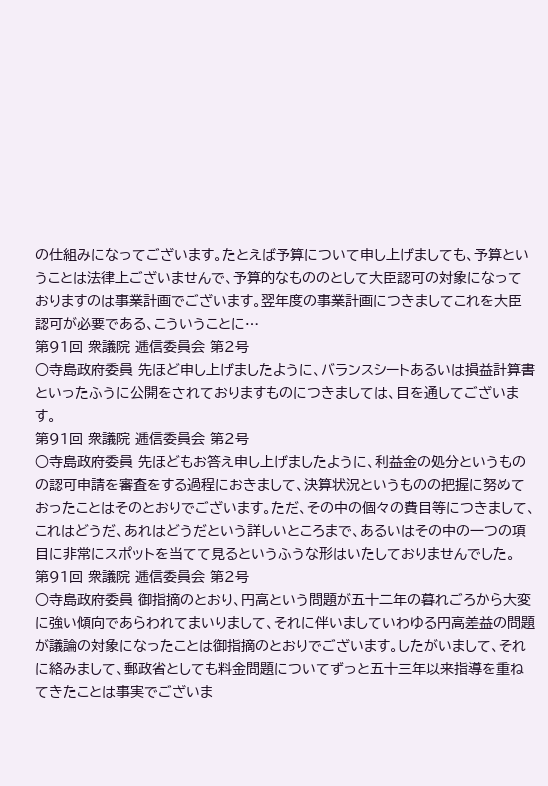の仕組みになってございます。たとえば予算について申し上げましても、予算ということは法律上ございませんで、予算的なもののとして大臣認可の対象になっておりますのは事業計画でございます。翌年度の事業計画につきましてこれを大臣認可が必要である、こういうことに…
第91回 衆議院 逓信委員会 第2号
○寺島政府委員 先ほど申し上げましたように、バランスシートあるいは損益計算書といったふうに公開をされておりますものにつきましては、目を通してございます。
第91回 衆議院 逓信委員会 第2号
○寺島政府委員 先ほどもお答え申し上げましたように、利益金の処分というものの認可申請を審査をする過程におきまして、決算状況というものの把握に努めておったことはそのとおりでございます。ただ、その中の個々の費目等につきまして、これはどうだ、あれはどうだという詳しいところまで、あるいはその中の一つの項目に非常にスポットを当てて見るというふうな形はいたしておりませんでした。
第91回 衆議院 逓信委員会 第2号
○寺島政府委員 御指摘のとおり、円高という問題が五十二年の暮れごろから大変に強い傾向であらわれてまいりまして、それに伴いましていわゆる円高差益の問題が議論の対象になったことは御指摘のとおりでございます。したがいまして、それに絡みまして、郵政省としても料金問題についてずっと五十三年以来指導を重ねてきたことは事実でございま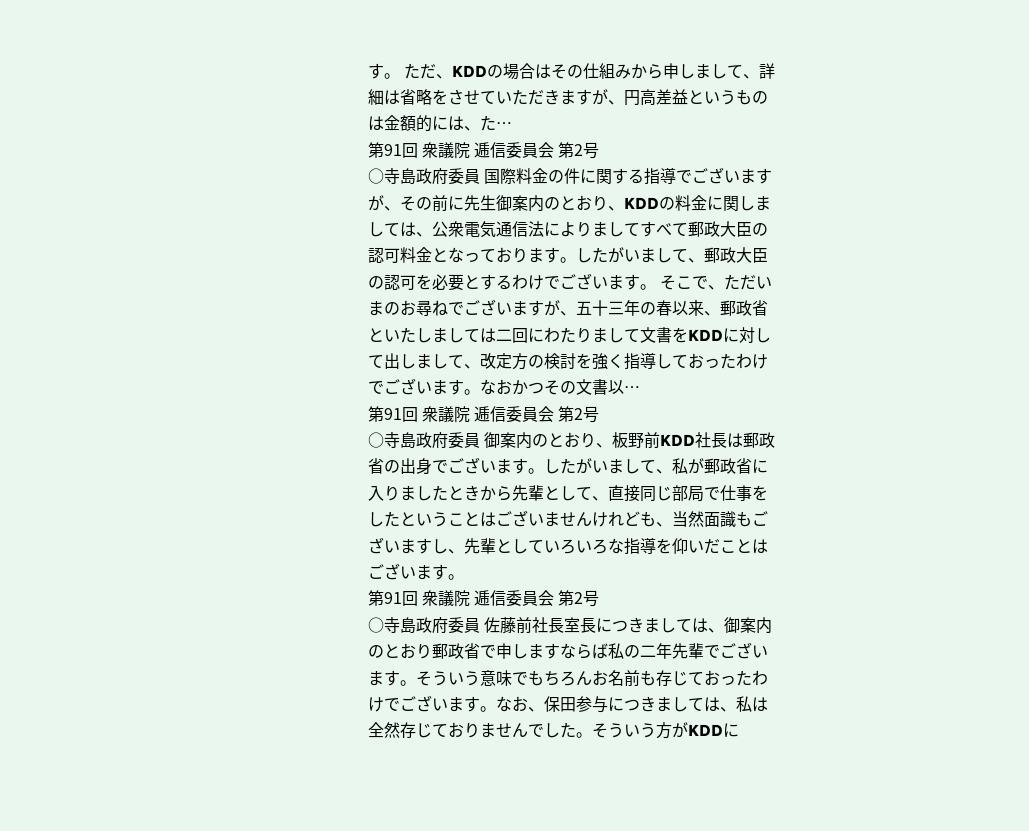す。 ただ、KDDの場合はその仕組みから申しまして、詳細は省略をさせていただきますが、円高差益というものは金額的には、た…
第91回 衆議院 逓信委員会 第2号
○寺島政府委員 国際料金の件に関する指導でございますが、その前に先生御案内のとおり、KDDの料金に関しましては、公衆電気通信法によりましてすべて郵政大臣の認可料金となっております。したがいまして、郵政大臣の認可を必要とするわけでございます。 そこで、ただいまのお尋ねでございますが、五十三年の春以来、郵政省といたしましては二回にわたりまして文書をKDDに対して出しまして、改定方の検討を強く指導しておったわけでございます。なおかつその文書以…
第91回 衆議院 逓信委員会 第2号
○寺島政府委員 御案内のとおり、板野前KDD社長は郵政省の出身でございます。したがいまして、私が郵政省に入りましたときから先輩として、直接同じ部局で仕事をしたということはございませんけれども、当然面識もございますし、先輩としていろいろな指導を仰いだことはございます。
第91回 衆議院 逓信委員会 第2号
○寺島政府委員 佐藤前社長室長につきましては、御案内のとおり郵政省で申しますならば私の二年先輩でございます。そういう意味でもちろんお名前も存じておったわけでございます。なお、保田参与につきましては、私は全然存じておりませんでした。そういう方がKDDに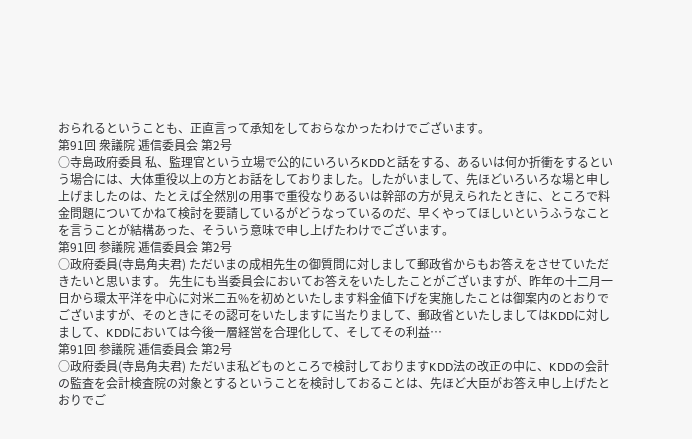おられるということも、正直言って承知をしておらなかったわけでございます。
第91回 衆議院 逓信委員会 第2号
○寺島政府委員 私、監理官という立場で公的にいろいろKDDと話をする、あるいは何か折衝をするという場合には、大体重役以上の方とお話をしておりました。したがいまして、先ほどいろいろな場と申し上げましたのは、たとえば全然別の用事で重役なりあるいは幹部の方が見えられたときに、ところで料金問題についてかねて検討を要請しているがどうなっているのだ、早くやってほしいというふうなことを言うことが結構あった、そういう意味で申し上げたわけでございます。
第91回 参議院 逓信委員会 第2号
○政府委員(寺島角夫君) ただいまの成相先生の御質問に対しまして郵政省からもお答えをさせていただきたいと思います。 先生にも当委員会においてお答えをいたしたことがございますが、昨年の十二月一日から環太平洋を中心に対米二五%を初めといたします料金値下げを実施したことは御案内のとおりでございますが、そのときにその認可をいたしますに当たりまして、郵政省といたしましてはKDDに対しまして、KDDにおいては今後一層経営を合理化して、そしてその利益…
第91回 参議院 逓信委員会 第2号
○政府委員(寺島角夫君) ただいま私どものところで検討しておりますKDD法の改正の中に、KDDの会計の監査を会計検査院の対象とするということを検討しておることは、先ほど大臣がお答え申し上げたとおりでご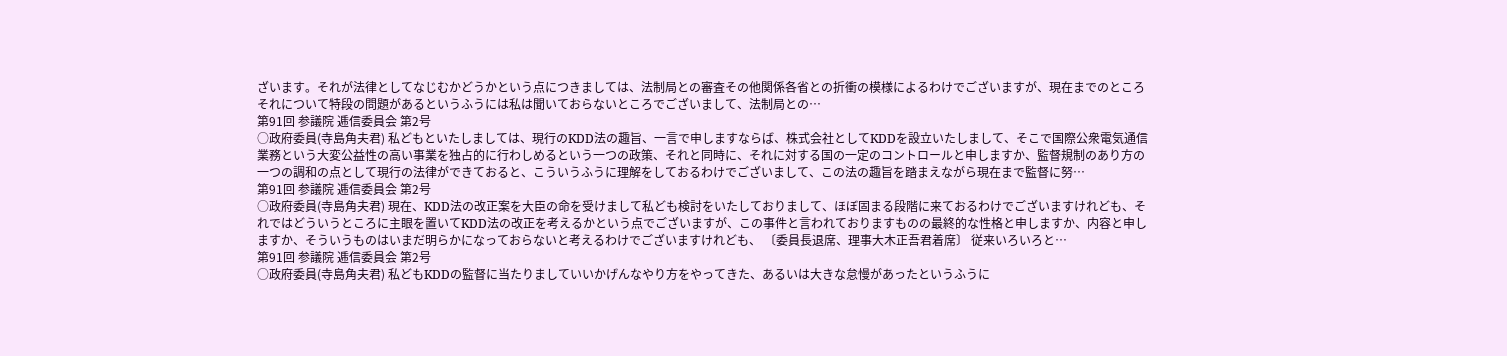ざいます。それが法律としてなじむかどうかという点につきましては、法制局との審査その他関係各省との折衝の模様によるわけでございますが、現在までのところそれについて特段の問題があるというふうには私は聞いておらないところでございまして、法制局との…
第91回 参議院 逓信委員会 第2号
○政府委員(寺島角夫君) 私どもといたしましては、現行のKDD法の趣旨、一言で申しますならば、株式会社としてKDDを設立いたしまして、そこで国際公衆電気通信業務という大変公益性の高い事業を独占的に行わしめるという一つの政策、それと同時に、それに対する国の一定のコントロールと申しますか、監督規制のあり方の一つの調和の点として現行の法律ができておると、こういうふうに理解をしておるわけでございまして、この法の趣旨を踏まえながら現在まで監督に努…
第91回 参議院 逓信委員会 第2号
○政府委員(寺島角夫君) 現在、KDD法の改正案を大臣の命を受けまして私ども検討をいたしておりまして、ほぼ固まる段階に来ておるわけでございますけれども、それではどういうところに主眼を置いてKDD法の改正を考えるかという点でございますが、この事件と言われておりますものの最終的な性格と申しますか、内容と申しますか、そういうものはいまだ明らかになっておらないと考えるわけでございますけれども、 〔委員長退席、理事大木正吾君着席〕 従来いろいろと…
第91回 参議院 逓信委員会 第2号
○政府委員(寺島角夫君) 私どもKDDの監督に当たりましていいかげんなやり方をやってきた、あるいは大きな怠慢があったというふうに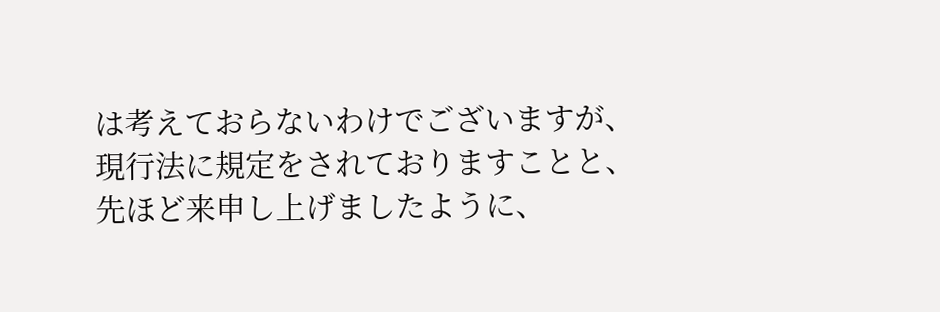は考えておらないわけでございますが、現行法に規定をされておりますことと、先ほど来申し上げましたように、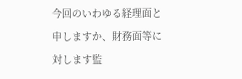今回のいわゆる経理面と申しますか、財務面等に対します監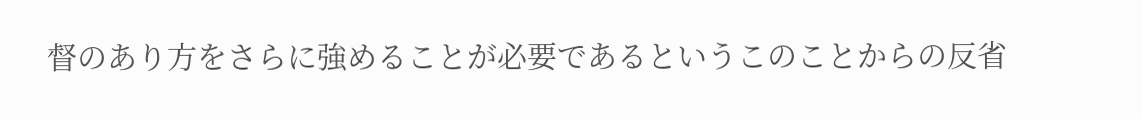督のあり方をさらに強めることが必要であるというこのことからの反省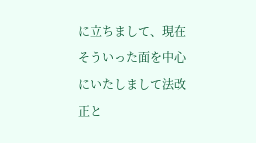に立ちまして、現在そういった面を中心にいたしまして法改正と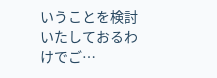いうことを検討いたしておるわけでご…